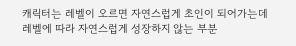캐릭터는 레벨이 오르면 자연스럽게 초인이 되어가는데
레벨에 따라 자연스럽게 성장하지 않는 부분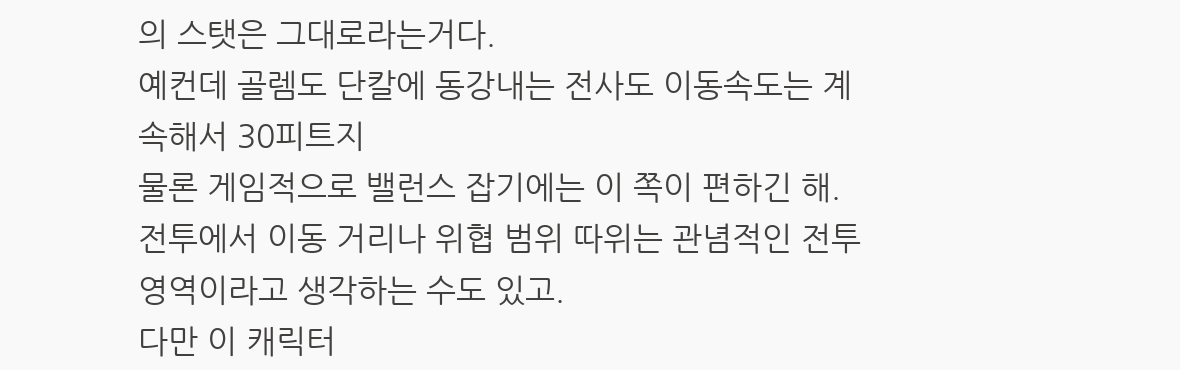의 스탯은 그대로라는거다.
예컨데 골렘도 단칼에 동강내는 전사도 이동속도는 계속해서 30피트지
물론 게임적으로 밸런스 잡기에는 이 쪽이 편하긴 해.
전투에서 이동 거리나 위협 범위 따위는 관념적인 전투 영역이라고 생각하는 수도 있고.
다만 이 캐릭터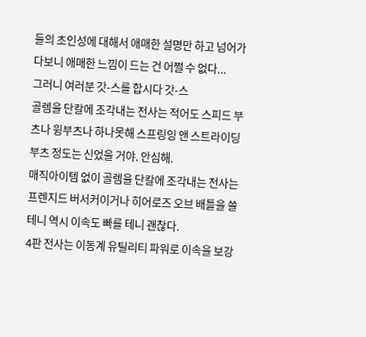들의 초인성에 대해서 애매한 설명만 하고 넘어가다보니 애매한 느낌이 드는 건 어쩔 수 없다...
그러니 여러분 갓-스를 합시다 갓-스
골렘을 단칼에 조각내는 전사는 적어도 스피드 부츠나 윙부츠나 하나못해 스프링잉 앤 스트라이딩 부츠 정도는 신었을 거야. 안심해.
매직아이템 없이 골렘을 단칼에 조각내는 전사는 프렌지드 버서커이거나 히어로즈 오브 배틀을 쓸 테니 역시 이속도 빠를 테니 괜찮다.
4판 전사는 이동계 유틸리티 파워로 이속을 보강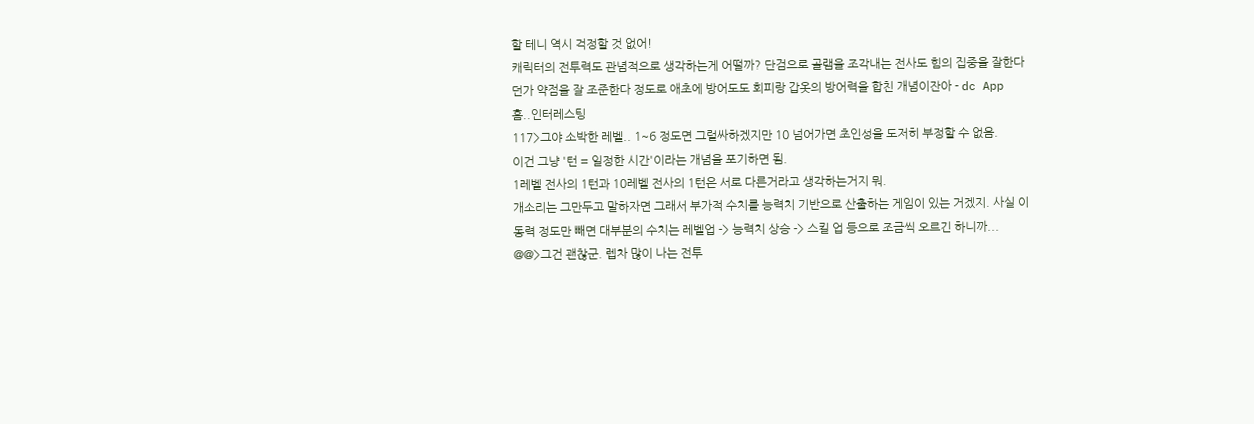할 테니 역시 걱정할 것 없어!
캐릭터의 전투력도 관념적으로 생각하는게 어떨까? 단검으로 골램을 조각내는 전사도 힘의 집중을 잘한다던가 약점을 잘 조준한다 정도로 애초에 방어도도 회피랑 갑옷의 방어력을 합친 개념이잔아 - dc App
흠..인터레스팅
117>그야 소박한 레벨.. 1~6 정도면 그럴싸하겠지만 10 넘어가면 초인성을 도저히 부정할 수 없음.
이건 그냥 '턴 = 일정한 시간'이라는 개념을 포기하면 됨.
1레벨 전사의 1턴과 10레벨 전사의 1턴은 서로 다른거라고 생각하는거지 뭐.
개소리는 그만두고 말하자면 그래서 부가적 수치를 능력치 기반으로 산출하는 게임이 있는 거겠지. 사실 이동력 정도만 빼면 대부분의 수치는 레벨업 -> 능력치 상승 -> 스킬 업 등으로 조금씩 오르긴 하니까...
@@>그건 괜찮군. 렙차 많이 나는 전투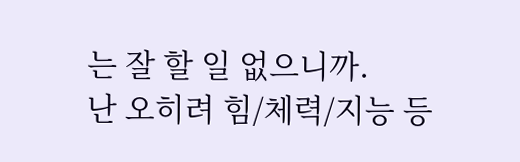는 잘 할 일 없으니까.
난 오히려 힘/체력/지능 등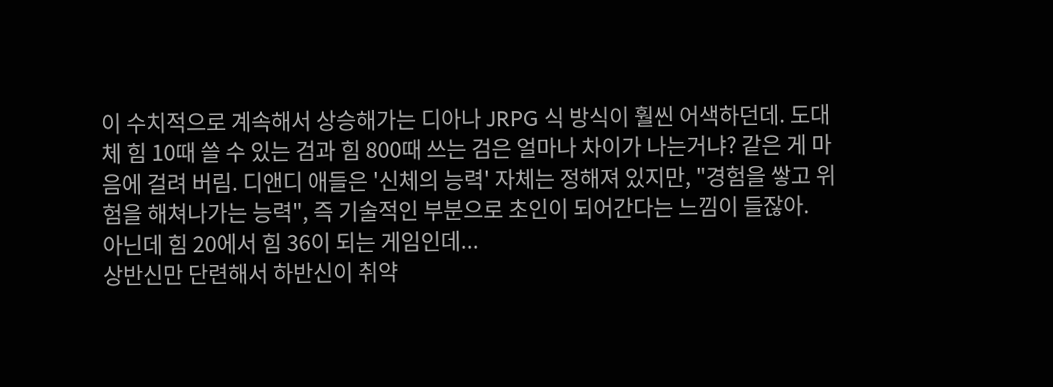이 수치적으로 계속해서 상승해가는 디아나 JRPG 식 방식이 훨씬 어색하던데. 도대체 힘 10때 쓸 수 있는 검과 힘 800때 쓰는 검은 얼마나 차이가 나는거냐? 같은 게 마음에 걸려 버림. 디앤디 애들은 '신체의 능력' 자체는 정해져 있지만, "경험을 쌓고 위험을 해쳐나가는 능력", 즉 기술적인 부분으로 초인이 되어간다는 느낌이 들잖아.
아닌데 힘 20에서 힘 36이 되는 게임인데...
상반신만 단련해서 하반신이 취약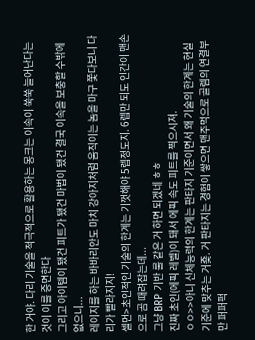한 거야. 다리 기술을 적극적으로 활용하는 몽크는 이속이 쑥쑥 늘어난다는 것이 이를 증면한다
그리고 아이템이 됐건 피트가 됐건 마법이 됐건 결국 이속을 보충할 수밖에 없으니...
레이지를 하는 바바리안도 마치 강아지처럼 움직이는 놈을 마구 쫓다보니 다리가 빨라지지!
셀먼>초인적인 기술의 한계는 기껏해야 5렙정도지. 6렙만 되도 인간이 맨손으로 곰 때려잡는데...
그냥 BRP 기반 룰 같은 거 하면 되겠네 ㅎㅎ
진짜 초인(에픽 레벨)이 돼서 에픽 속도 피트를 찍으시져.
ㅇㅇ>>아니 신체능력의 한계는 판타지 기준이면서 왜 기술의 한계는 현실 기준에 맞추는 거죶. 거 판타지는 경험이 쌓으면 맨주먹으로 골렘의 연결부만 퍼퍼퍽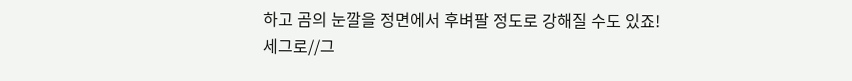하고 곰의 눈깔을 정면에서 후벼팔 정도로 강해질 수도 있죠!
세그로//그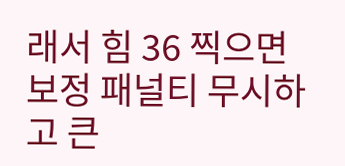래서 힘 36 찍으면 보정 패널티 무시하고 큰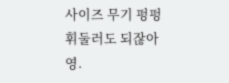사이즈 무기 펑펑 휘둘러도 되잖아영.